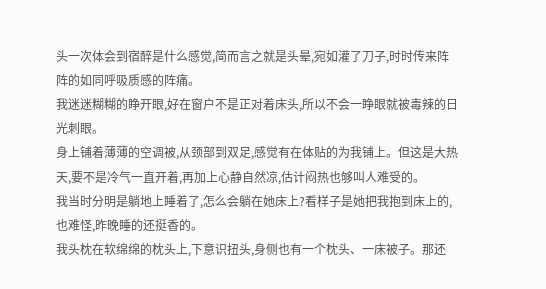头一次体会到宿醉是什么感觉,简而言之就是头晕,宛如灌了刀子,时时传来阵阵的如同呼吸质感的阵痛。
我迷迷糊糊的睁开眼,好在窗户不是正对着床头,所以不会一睁眼就被毒辣的日光刺眼。
身上铺着薄薄的空调被,从颈部到双足,感觉有在体贴的为我铺上。但这是大热天,要不是冷气一直开着,再加上心静自然凉,估计闷热也够叫人难受的。
我当时分明是躺地上睡着了,怎么会躺在她床上?看样子是她把我抱到床上的,也难怪,昨晚睡的还挺香的。
我头枕在软绵绵的枕头上,下意识扭头,身侧也有一个枕头、一床被子。那还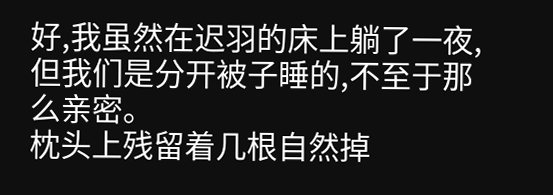好,我虽然在迟羽的床上躺了一夜,但我们是分开被子睡的,不至于那么亲密。
枕头上残留着几根自然掉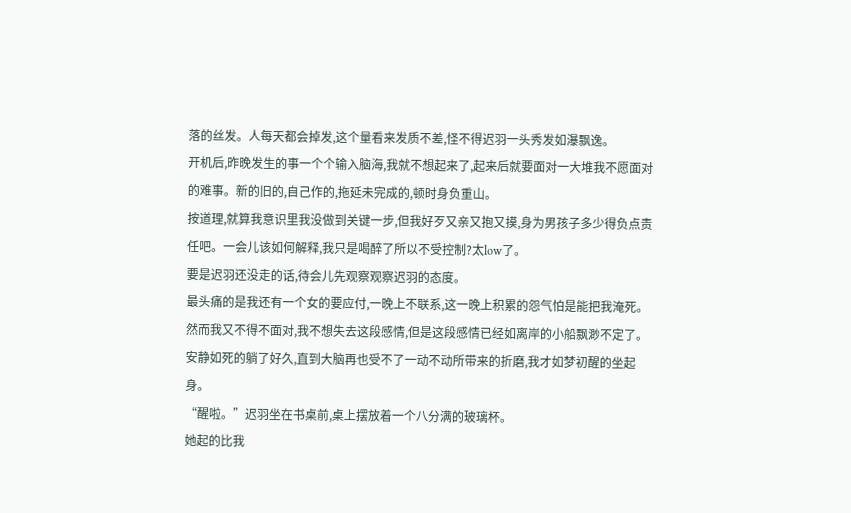落的丝发。人每天都会掉发,这个量看来发质不差,怪不得迟羽一头秀发如瀑飘逸。
开机后,昨晚发生的事一个个输入脑海,我就不想起来了,起来后就要面对一大堆我不愿面对的难事。新的旧的,自己作的,拖延未完成的,顿时身负重山。
按道理,就算我意识里我没做到关键一步,但我好歹又亲又抱又摸,身为男孩子多少得负点责任吧。一会儿该如何解释,我只是喝醉了所以不受控制?太low了。
要是迟羽还没走的话,待会儿先观察观察迟羽的态度。
最头痛的是我还有一个女的要应付,一晚上不联系,这一晚上积累的怨气怕是能把我淹死。然而我又不得不面对,我不想失去这段感情,但是这段感情已经如离岸的小船飘渺不定了。
安静如死的躺了好久,直到大脑再也受不了一动不动所带来的折磨,我才如梦初醒的坐起身。
“醒啦。”迟羽坐在书桌前,桌上摆放着一个八分满的玻璃杯。
她起的比我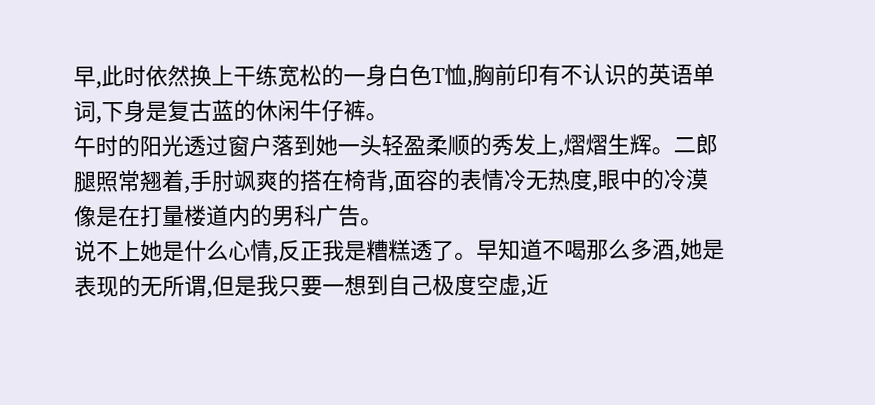早,此时依然换上干练宽松的一身白色T恤,胸前印有不认识的英语单词,下身是复古蓝的休闲牛仔裤。
午时的阳光透过窗户落到她一头轻盈柔顺的秀发上,熠熠生辉。二郎腿照常翘着,手肘飒爽的搭在椅背,面容的表情冷无热度,眼中的冷漠像是在打量楼道内的男科广告。
说不上她是什么心情,反正我是糟糕透了。早知道不喝那么多酒,她是表现的无所谓,但是我只要一想到自己极度空虚,近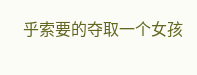乎索要的夺取一个女孩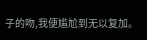子的吻,我便尴尬到无以复加。